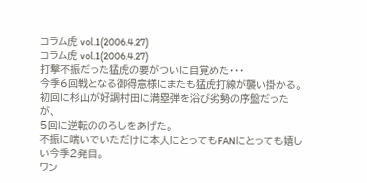コラム虎 vol.1(2006.4.27)
コラム虎 vol.1(2006.4.27)
打撃不振だった猛虎の要がついに目覚めた・・・
今季6回戦となる御得意様にまたも猛虎打線が襲い掛かる。
初回に杉山が好調村田に満塁弾を浴び劣勢の序盤だったが、
5回に逆転ののろしをあげた。
不振に喘いでいただけに本人にとってもFANにとっても嬉しい今季2発目。
ワン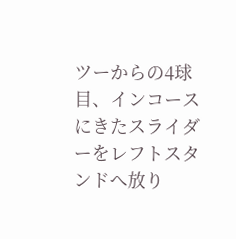ツーからの4球目、インコースにきたスライダーをレフトスタンドへ放り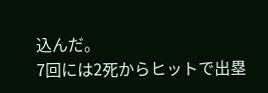込んだ。
7回には2死からヒットで出塁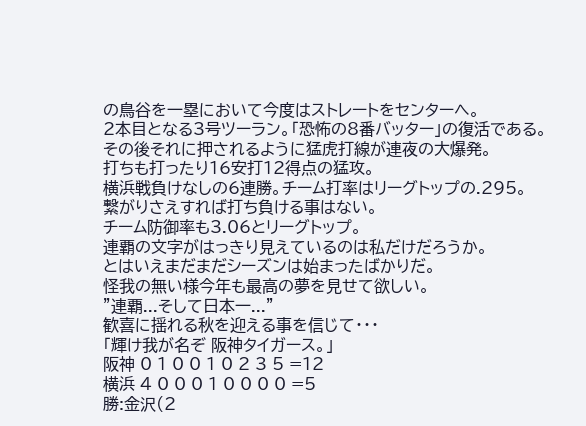の鳥谷を一塁において今度はストレートをセンターへ。
2本目となる3号ツーラン。「恐怖の8番バッター」の復活である。
その後それに押されるように猛虎打線が連夜の大爆発。
打ちも打ったり16安打12得点の猛攻。
横浜戦負けなしの6連勝。チーム打率はリーグトップの.295。
繋がりさえすれば打ち負ける事はない。
チーム防御率も3.06とリーグトップ。
連覇の文字がはっきり見えているのは私だけだろうか。
とはいえまだまだシーズンは始まったばかりだ。
怪我の無い様今年も最高の夢を見せて欲しい。
”連覇...そして日本一...”
歓喜に揺れる秋を迎える事を信じて・・・
「輝け我が名ぞ 阪神タイガース。」
阪神 0 1 0 0 1 0 2 3 5 =12
横浜 4 0 0 0 1 0 0 0 0 =5
勝:金沢(2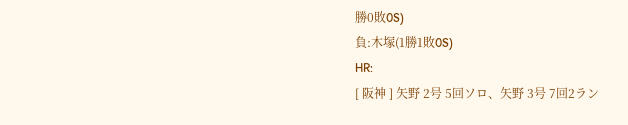勝0敗0S)
負:木塚(1勝1敗0S)
HR:
[ 阪神 ] 矢野 2号 5回ソロ、矢野 3号 7回2ラン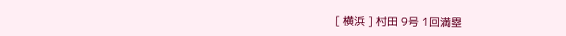[ 横浜 ] 村田 9号 1回満塁